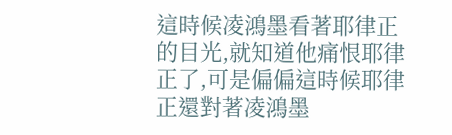這時候凌鴻墨看著耶律正的目光,就知道他痛恨耶律正了,可是偏偏這時候耶律正還對著凌鴻墨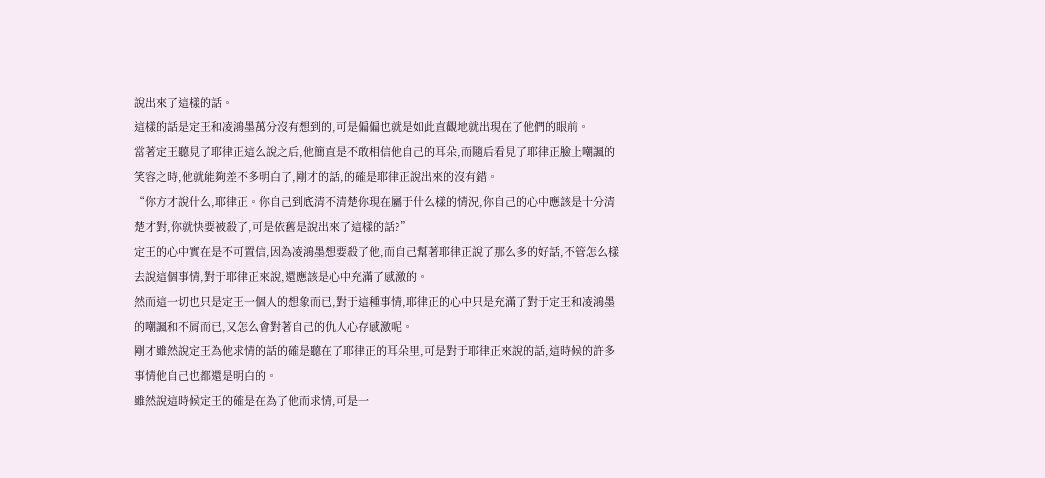說出來了這樣的話。
這樣的話是定王和凌鴻墨萬分沒有想到的,可是偏偏也就是如此直觀地就出現在了他們的眼前。
當著定王聽見了耶律正這么說之后,他簡直是不敢相信他自己的耳朵,而隨后看見了耶律正臉上嘲諷的笑容之時,他就能夠差不多明白了,剛才的話,的確是耶律正說出來的沒有錯。
“你方才說什么,耶律正。你自己到底清不清楚你現在屬于什么樣的情況,你自己的心中應該是十分清楚才對,你就快要被殺了,可是依舊是說出來了這樣的話?”
定王的心中實在是不可置信,因為凌鴻墨想要殺了他,而自己幫著耶律正說了那么多的好話,不管怎么樣去說這個事情,對于耶律正來說,還應該是心中充滿了感激的。
然而這一切也只是定王一個人的想象而已,對于這種事情,耶律正的心中只是充滿了對于定王和凌鴻墨的嘲諷和不屑而已,又怎么會對著自己的仇人心存感激呢。
剛才雖然說定王為他求情的話的確是聽在了耶律正的耳朵里,可是對于耶律正來說的話,這時候的許多事情他自己也都還是明白的。
雖然說這時候定王的確是在為了他而求情,可是一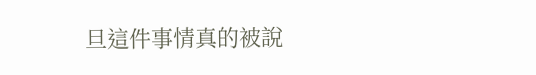旦這件事情真的被說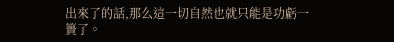出來了的話,那么這一切自然也就只能是功虧一簣了。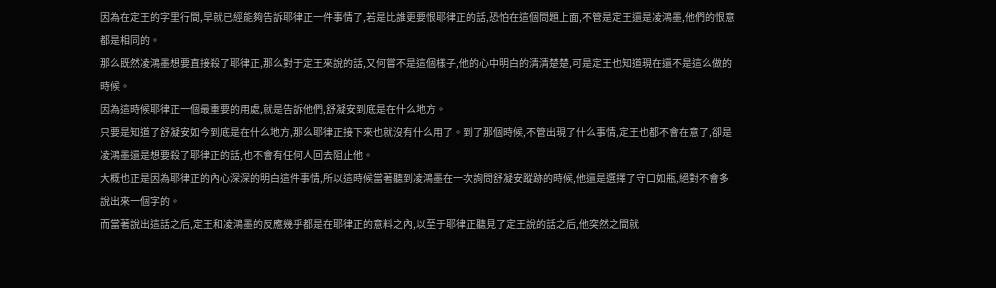因為在定王的字里行間,早就已經能夠告訴耶律正一件事情了,若是比誰更要恨耶律正的話,恐怕在這個問題上面,不管是定王還是凌鴻墨,他們的恨意都是相同的。
那么既然凌鴻墨想要直接殺了耶律正,那么對于定王來說的話,又何嘗不是這個樣子,他的心中明白的清清楚楚,可是定王也知道現在還不是這么做的時候。
因為這時候耶律正一個最重要的用處,就是告訴他們,舒凝安到底是在什么地方。
只要是知道了舒凝安如今到底是在什么地方,那么耶律正接下來也就沒有什么用了。到了那個時候,不管出現了什么事情,定王也都不會在意了,卻是凌鴻墨還是想要殺了耶律正的話,也不會有任何人回去阻止他。
大概也正是因為耶律正的內心深深的明白這件事情,所以這時候當著聽到凌鴻墨在一次詢問舒凝安蹤跡的時候,他還是選擇了守口如瓶,絕對不會多說出來一個字的。
而當著說出這話之后,定王和凌鴻墨的反應幾乎都是在耶律正的意料之內,以至于耶律正聽見了定王說的話之后,他突然之間就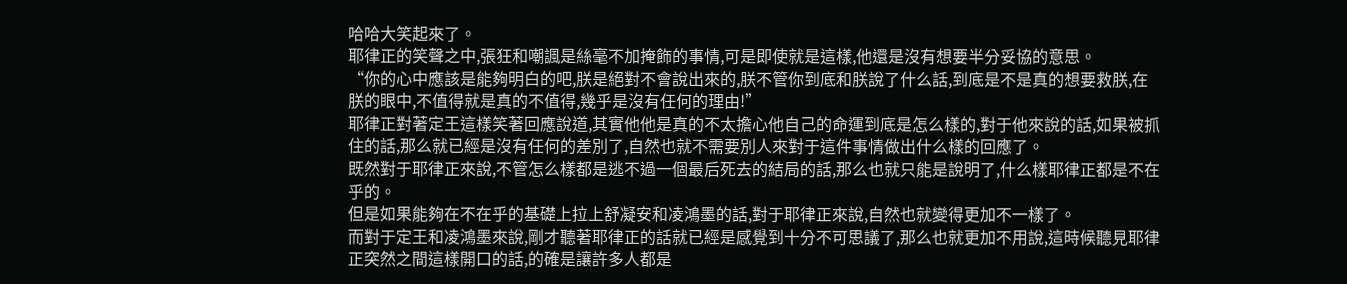哈哈大笑起來了。
耶律正的笑聲之中,張狂和嘲諷是絲毫不加掩飾的事情,可是即使就是這樣,他還是沒有想要半分妥協的意思。
“你的心中應該是能夠明白的吧,朕是絕對不會說出來的,朕不管你到底和朕說了什么話,到底是不是真的想要救朕,在朕的眼中,不值得就是真的不值得,幾乎是沒有任何的理由!”
耶律正對著定王這樣笑著回應說道,其實他他是真的不太擔心他自己的命運到底是怎么樣的,對于他來說的話,如果被抓住的話,那么就已經是沒有任何的差別了,自然也就不需要別人來對于這件事情做出什么樣的回應了。
既然對于耶律正來說,不管怎么樣都是逃不過一個最后死去的結局的話,那么也就只能是說明了,什么樣耶律正都是不在乎的。
但是如果能夠在不在乎的基礎上拉上舒凝安和凌鴻墨的話,對于耶律正來說,自然也就變得更加不一樣了。
而對于定王和凌鴻墨來說,剛才聽著耶律正的話就已經是感覺到十分不可思議了,那么也就更加不用說,這時候聽見耶律正突然之間這樣開口的話,的確是讓許多人都是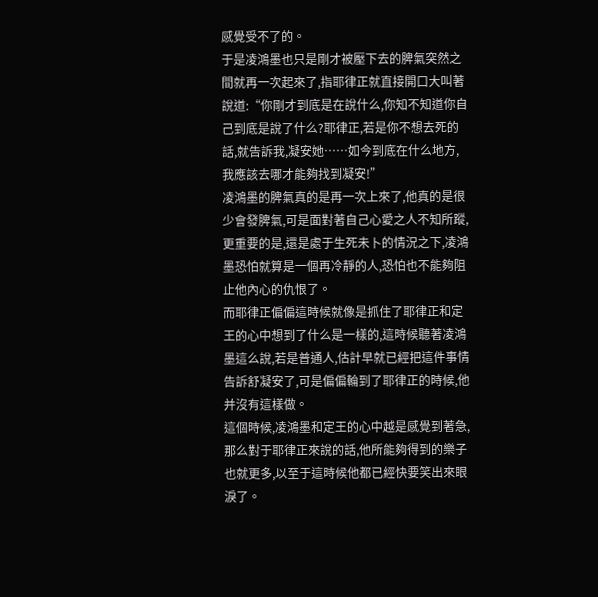感覺受不了的。
于是凌鴻墨也只是剛才被壓下去的脾氣突然之間就再一次起來了,指耶律正就直接開口大叫著說道:“你剛才到底是在說什么,你知不知道你自己到底是說了什么?耶律正,若是你不想去死的話,就告訴我,凝安她……如今到底在什么地方,我應該去哪才能夠找到凝安!”
凌鴻墨的脾氣真的是再一次上來了,他真的是很少會發脾氣,可是面對著自己心愛之人不知所蹤,更重要的是,還是處于生死未卜的情況之下,凌鴻墨恐怕就算是一個再冷靜的人,恐怕也不能夠阻止他內心的仇恨了。
而耶律正偏偏這時候就像是抓住了耶律正和定王的心中想到了什么是一樣的,這時候聽著凌鴻墨這么說,若是普通人,估計早就已經把這件事情告訴舒凝安了,可是偏偏輪到了耶律正的時候,他并沒有這樣做。
這個時候,凌鴻墨和定王的心中越是感覺到著急,那么對于耶律正來說的話,他所能夠得到的樂子也就更多,以至于這時候他都已經快要笑出來眼淚了。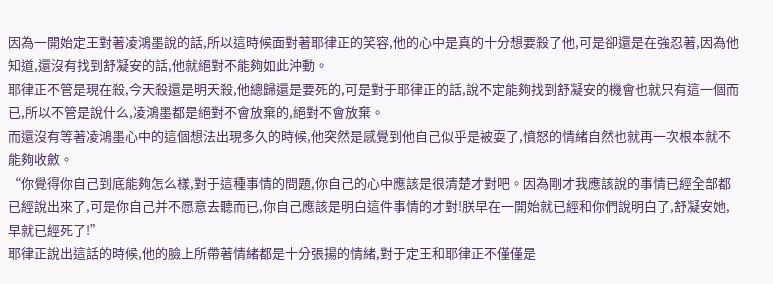因為一開始定王對著凌鴻墨說的話,所以這時候面對著耶律正的笑容,他的心中是真的十分想要殺了他,可是卻還是在強忍著,因為他知道,還沒有找到舒凝安的話,他就絕對不能夠如此沖動。
耶律正不管是現在殺,今天殺還是明天殺,他總歸還是要死的,可是對于耶律正的話,說不定能夠找到舒凝安的機會也就只有這一個而已,所以不管是說什么,凌鴻墨都是絕對不會放棄的,絕對不會放棄。
而還沒有等著凌鴻墨心中的這個想法出現多久的時候,他突然是感覺到他自己似乎是被耍了,憤怒的情緒自然也就再一次根本就不能夠收斂。
“你覺得你自己到底能夠怎么樣,對于這種事情的問題,你自己的心中應該是很清楚才對吧。因為剛才我應該說的事情已經全部都已經說出來了,可是你自己并不愿意去聽而已,你自己應該是明白這件事情的才對!朕早在一開始就已經和你們說明白了,舒凝安她,早就已經死了!”
耶律正說出這話的時候,他的臉上所帶著情緒都是十分張揚的情緒,對于定王和耶律正不僅僅是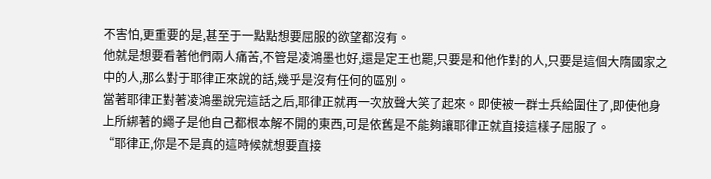不害怕,更重要的是,甚至于一點點想要屈服的欲望都沒有。
他就是想要看著他們兩人痛苦,不管是凌鴻墨也好,還是定王也罷,只要是和他作對的人,只要是這個大隋國家之中的人,那么對于耶律正來說的話,幾乎是沒有任何的區別。
當著耶律正對著凌鴻墨說完這話之后,耶律正就再一次放聲大笑了起來。即使被一群士兵給圍住了,即使他身上所綁著的繩子是他自己都根本解不開的東西,可是依舊是不能夠讓耶律正就直接這樣子屈服了。
“耶律正,你是不是真的這時候就想要直接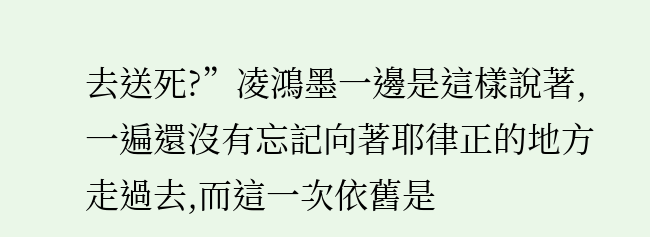去送死?”凌鴻墨一邊是這樣說著,一遍還沒有忘記向著耶律正的地方走過去,而這一次依舊是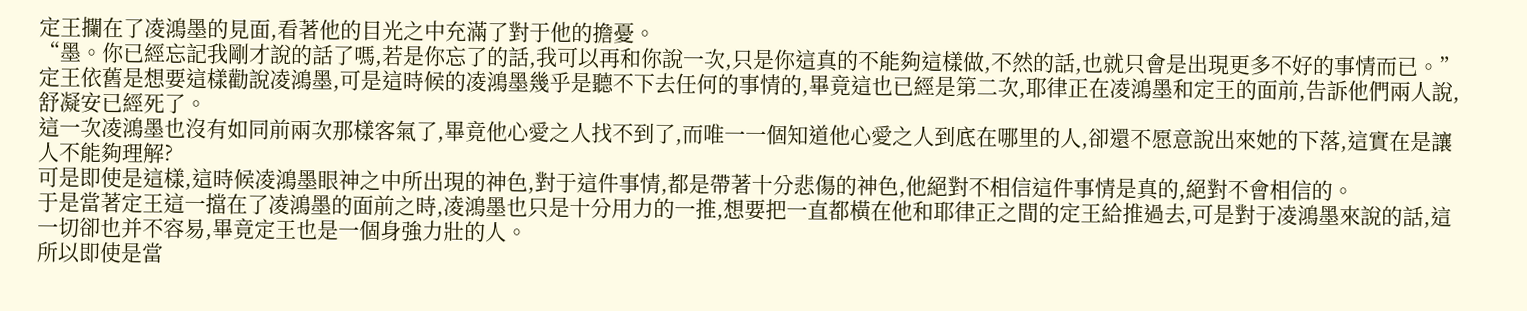定王攔在了凌鴻墨的見面,看著他的目光之中充滿了對于他的擔憂。
“墨。你已經忘記我剛才說的話了嗎,若是你忘了的話,我可以再和你說一次,只是你這真的不能夠這樣做,不然的話,也就只會是出現更多不好的事情而已。”
定王依舊是想要這樣勸說凌鴻墨,可是這時候的凌鴻墨幾乎是聽不下去任何的事情的,畢竟這也已經是第二次,耶律正在凌鴻墨和定王的面前,告訴他們兩人說,舒凝安已經死了。
這一次凌鴻墨也沒有如同前兩次那樣客氣了,畢竟他心愛之人找不到了,而唯一一個知道他心愛之人到底在哪里的人,卻還不愿意說出來她的下落,這實在是讓人不能夠理解?
可是即使是這樣,這時候凌鴻墨眼神之中所出現的神色,對于這件事情,都是帶著十分悲傷的神色,他絕對不相信這件事情是真的,絕對不會相信的。
于是當著定王這一擋在了凌鴻墨的面前之時,凌鴻墨也只是十分用力的一推,想要把一直都橫在他和耶律正之間的定王給推過去,可是對于凌鴻墨來說的話,這一切卻也并不容易,畢竟定王也是一個身強力壯的人。
所以即使是當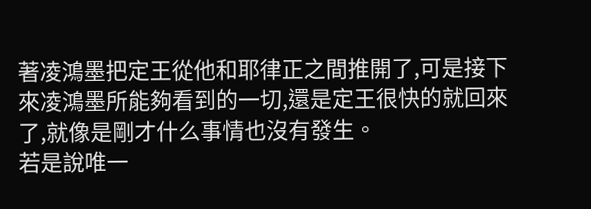著凌鴻墨把定王從他和耶律正之間推開了,可是接下來凌鴻墨所能夠看到的一切,還是定王很快的就回來了,就像是剛才什么事情也沒有發生。
若是說唯一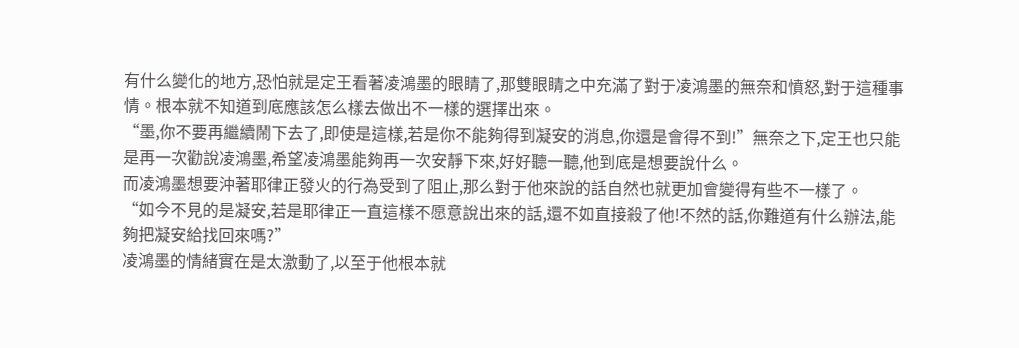有什么變化的地方,恐怕就是定王看著凌鴻墨的眼睛了,那雙眼睛之中充滿了對于凌鴻墨的無奈和憤怒,對于這種事情。根本就不知道到底應該怎么樣去做出不一樣的選擇出來。
“墨,你不要再繼續鬧下去了,即使是這樣,若是你不能夠得到凝安的消息,你還是會得不到!”無奈之下,定王也只能是再一次勸說凌鴻墨,希望凌鴻墨能夠再一次安靜下來,好好聽一聽,他到底是想要說什么。
而凌鴻墨想要沖著耶律正發火的行為受到了阻止,那么對于他來說的話自然也就更加會變得有些不一樣了。
“如今不見的是凝安,若是耶律正一直這樣不愿意說出來的話,還不如直接殺了他!不然的話,你難道有什么辦法,能夠把凝安給找回來嗎?”
凌鴻墨的情緒實在是太激動了,以至于他根本就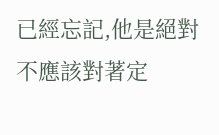已經忘記,他是絕對不應該對著定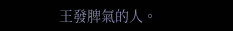王發脾氣的人。